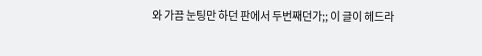와 가끔 눈팅만 하던 판에서 두번째던가;; 이 글이 헤드라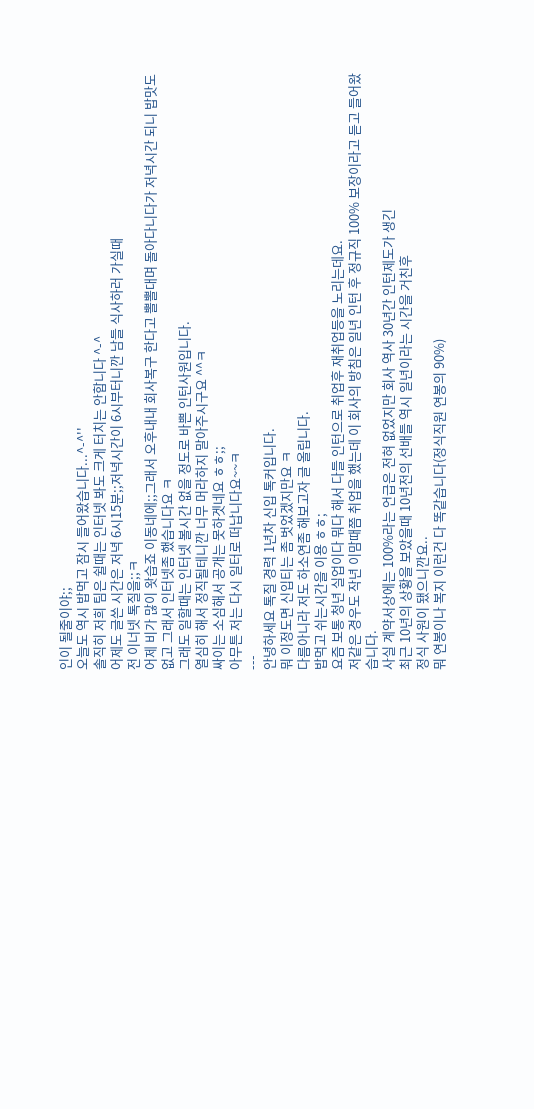인이 될줄이야;;
오늘도 역시 밥먹고 잠시 들어왔습니다...^-^''
솔직히 저희 팀은 쉴때는 인터넷 봐도 크게 터치는 안합니다 ^-^
어제도 글쓴 시간은 저녁 6시15분;;저녁시간이 6시부터니깐 남들 식사하러 가실때
전 이너넷 톡질을;;ㅋ
어제 비가 많이 왓습죠 이동네에;;그래서 오후내내 회사복구 한다고 뽈뽈대며 돌아다니다가 저녁시간 되니 밥맛도 없고 그래서 인터넷좀 했습니다요 ㅋ
그래도 일할때는 인터넷 볼시간 없을 정도로 바쁜 인턴사원입니다.
열심히 해서 정직될테니깐 너무 머라하지 말아주시구요 ^^ㅋ
싸이는 소심해서 공개는 못하겟네요 ㅎㅎ;;
아무튼 저는 다시 일터로 떠납니다요~~ㅋ
---
안녕하세요 톡질 경력 1년차 신입 톡커입니다.
뭐 이정도면 신입티는 좀 벗었겠지만요 ㅋ
다름아니라 저도 하소연좀 해보고자 글 올립니다.
밥먹고 쉬는시간을 이용 ㅎㅎ;
요즘 보통 청년 실업이다 뭐다 해서 다들 인턴으로 취업후 재취업등을 노리는데요.
저같은 경우도 작년 이맘때쯤 취업을 했는데 이 회사의 방침은 일년 인턴 후 정규직 100% 보장이라고 듣고 들어왔습니다.
사실 계약서상에는 100%라는 언급은 전혀 없었지만 회사 역사 30년간 인턴제도가 생긴
최근 10년의 상황을 보았을때 10년전의 선배들 역시 일년이라는 시간을 거친후
정식 사원이 됐으니깐요..
뭐 연봉이나 복지 이런건 다 똑같습니다(정식직원 연봉의 90%)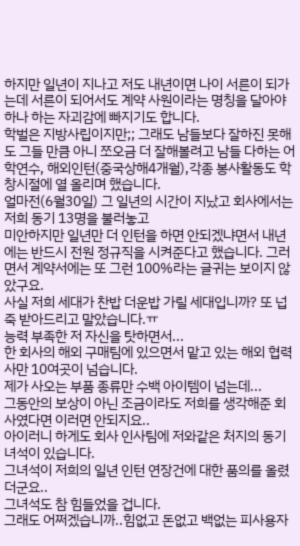하지만 일년이 지나고 저도 내년이면 나이 서른이 되가는데 서른이 되어서도 계약 사원이라는 명칭을 달아야
하나 하는 자괴감에 빠지기도 합니다.
학벌은 지방사립이지만;; 그래도 남들보다 잘하진 못해도 그들 만큼 아니 쪼오금 더 잘해볼려고 남들 다하는 어학연수, 해외인턴(중국상해4개월),각종 봉사활동도 학창시절에 열 올리며 했습니다.
얼마전(6월30일) 그 일년의 시간이 지났고 회사에서는 저희 동기 13명을 불러놓고
미안하지만 일년만 더 인턴을 하면 안되겠냐면서 내년에는 반드시 전원 정규직을 시켜준다고 했습니다. 그러면서 계약서에는 또 그런 100%라는 글귀는 보이지 않았구요.
사실 저희 세대가 찬밥 더운밥 가릴 세대입니까? 또 넙죽 받아드리고 말았습니다.ㅠ
능력 부족한 저 자신을 탓하면서...
한 회사의 해외 구매팀에 있으면서 맡고 있는 해외 협력사만 10여곳이 넘습니다.
제가 사오는 부품 종류만 수백 아이템이 넘는데...
그동안의 보상이 아닌 조금이라도 저희를 생각해준 회사였다면 이러면 안되지요..
아이러니 하게도 회사 인사팀에 저와같은 처지의 동기녀석이 있습니다.
그녀석이 저희의 일년 인턴 연장건에 대한 품의를 올렸더군요..
그녀석도 참 힘들었을 겁니다.
그래도 어쩌겠습니까..힘없고 돈없고 백없는 피사용자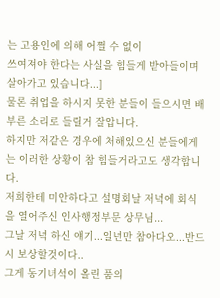는 고용인에 의해 어쩔 수 없이
쓰여져야 한다는 사실을 힘들게 받아들이며 살아가고 있습니다...]
물론 취업을 하시지 못한 분들이 들으시면 배부른 소리로 들릴거 잘압니다.
하지만 저같은 경우에 처해있으신 분들에게는 이러한 상황이 참 힘들거라고도 생각합니다.
저희한테 미안하다고 설명회날 저녁에 회식을 열어주신 인사행정부문 상무님...
그날 저녁 하신 얘기...일년만 참아다오...반드시 보상할것이다..
그게 동기녀석이 올린 품의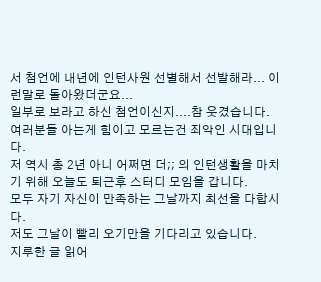서 첨언에 내년에 인턴사원 선별해서 선발해라... 이런말로 돌아왔더군요...
일부로 보라고 하신 첨언이신지....참 웃겼습니다.
여러분들 아는게 힘이고 모르는건 죄악인 시대입니다.
저 역시 총 2년 아니 어쩌면 더;; 의 인턴생활을 마치기 위해 오늘도 퇴근후 스터디 모임을 갑니다.
모두 자기 자신이 만족하는 그날까지 최선을 다합시다.
저도 그날이 빨리 오기만을 기다리고 있습니다.
지루한 글 읽어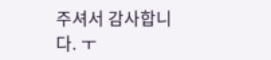주셔서 감사합니다. ㅜ